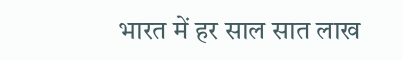भारत में हर साल सात लाख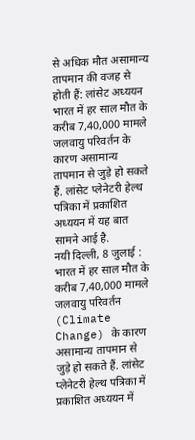से अधिक मौत असामान्य तापमान की वजह से होती हैं: लांसेट अध्ययन
भारत में हर साल मौत के करीब 7,40,000 मामले जलवायु परिवर्तन के कारण असामान्य तापमान से जुड़े हो सकते हैं. लांसेट प्लेनेटरी हेल्थ पत्रिका में प्रकाशित अध्ययन में यह बात सामने आई है.
नयी दिल्ली, 8 जुलाई : भारत में हर साल मौत के करीब 7,40,000 मामले जलवायु परिवर्तन (Climate Change) के कारण असामान्य तापमान से जुड़े हो सकते हैं. लांसेट प्लेनेटरी हेल्थ पत्रिका में प्रकाशित अध्ययन में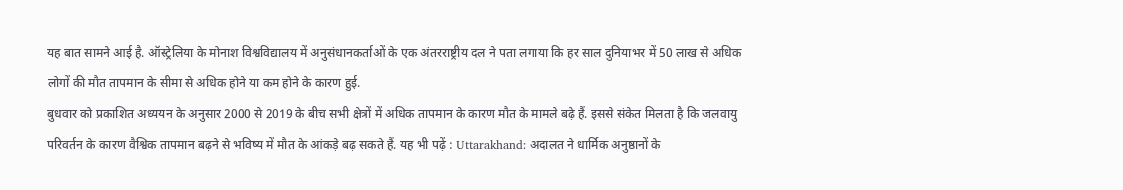यह बात सामने आई है. ऑस्ट्रेलिया के मोनाश विश्वविद्यालय में अनुसंधानकर्ताओं के एक अंतरराष्ट्रीय दल ने पता लगाया कि हर साल दुनियाभर में 50 लाख से अधिक लोगों की मौत तापमान के सीमा से अधिक होने या कम होने के कारण हुई.
बुधवार को प्रकाशित अध्ययन के अनुसार 2000 से 2019 के बीच सभी क्षेत्रों में अधिक तापमान के कारण मौत के मामले बढ़े हैं. इससे संकेत मिलता है कि जलवायु परिवर्तन के कारण वैश्विक तापमान बढ़ने से भविष्य में मौत के आंकड़े बढ़ सकते हैं. यह भी पढ़ें : Uttarakhand: अदालत ने धार्मिक अनुष्ठानों के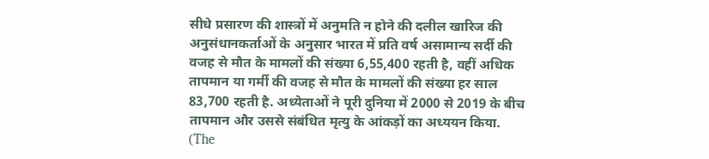सीधे प्रसारण की शास्त्रों में अनुमति न होने की दलील खारिज की
अनुसंधानकर्ताओं के अनुसार भारत में प्रति वर्ष असामान्य सर्दी की वजह से मौत के मामलों की संख्या 6,55,400 रहती है, वहीं अधिक तापमान या गर्मी की वजह से मौत के मामलों की संख्या हर साल 83,700 रहती है. अध्येताओं ने पूरी दुनिया में 2000 से 2019 के बीच तापमान और उससे संबंधित मृत्यु के आंकड़ों का अध्ययन किया.
(The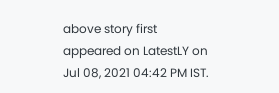above story first appeared on LatestLY on Jul 08, 2021 04:42 PM IST.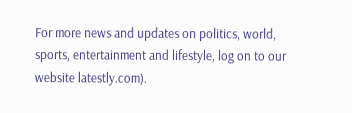For more news and updates on politics, world, sports, entertainment and lifestyle, log on to our website latestly.com).